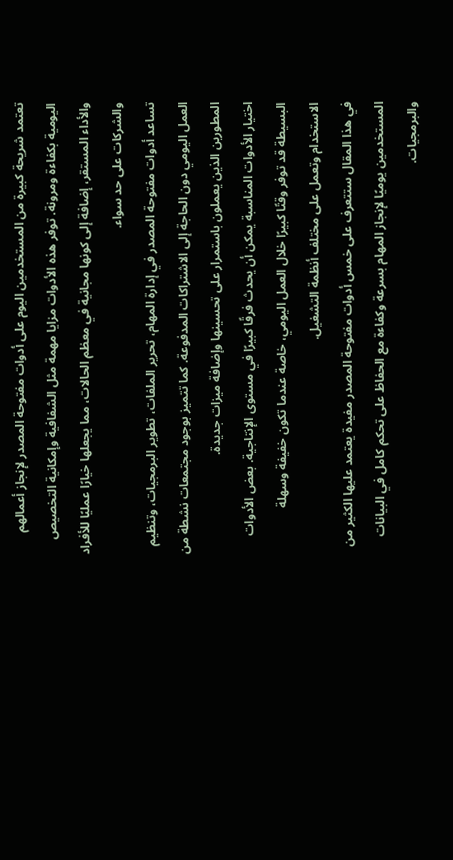تعتمد شريحة كبيرة من المستخدمين اليوم على أدوات مفتوحة المصدر لإنجاز أعمالهم اليومية بكفاءة ومرونة. توفر هذه الأدوات مزايا مهمة مثل الشفافية وإمكانية التخصيص والأداء المستقر، إضافة إلى كونها مجانية في معظم الحالات، مما يجعلها خيارًا عمليًا للأفراد والشركات على حد سواء.
تساعد أدوات مفتوحة المصدر في إدارة المهام، تحرير الملفات، تطوير البرمجيات، وتنظيم العمل اليومي دون الحاجة إلى الاشتراكات المدفوعة. كما تتميز بوجود مجتمعات نشطة من المطورين الذين يعملون باستمرار على تحسينها وإضافة ميزات جديدة.
اختيار الأدوات المناسبة يمكن أن يحدث فرقًا كبيرًا في مستوى الإنتاجية. بعض الأدوات البسيطة قد توفر وقتًا كبيرًا خلال العمل اليومي، خاصة عندما تكون خفيفة وسهلة الاستخدام وتعمل على مختلف أنظمة التشغيل.
في هذا المقال ستتعرف على خمس أدوات مفتوحة المصدر مفيدة يعتمد عليها الكثير من المستخدمين يوميًا لإنجاز المهام بسرعة وكفاءة مع الحفاظ على تحكم كامل في البيانات والبرمجيات.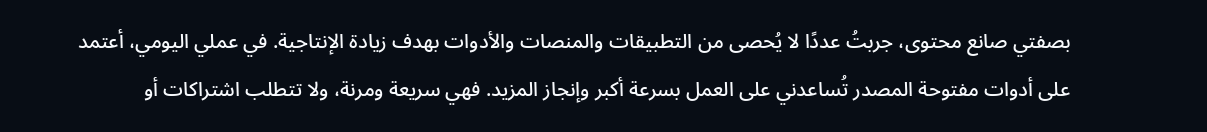بصفتي صانع محتوى، جربتُ عددًا لا يُحصى من التطبيقات والمنصات والأدوات بهدف زيادة الإنتاجية. في عملي اليومي، أعتمد على أدوات مفتوحة المصدر تُساعدني على العمل بسرعة أكبر وإنجاز المزيد. فهي سريعة ومرنة، ولا تتطلب اشتراكات أو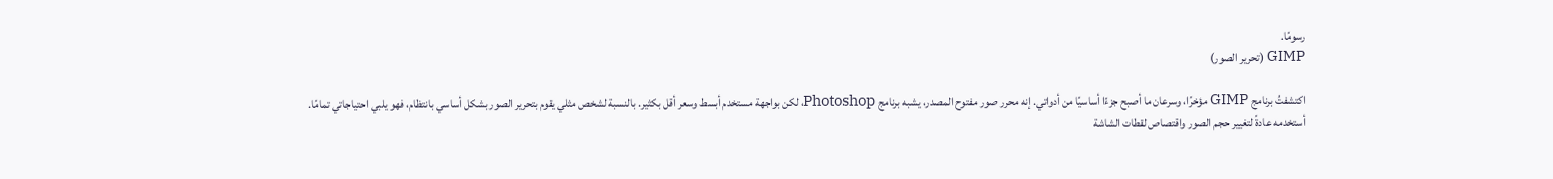رسومًا.
GIMP (تحرير الصور)

اكتشفتُ برنامج GIMP مؤخرًا، وسرعان ما أصبح جزءًا أساسيًا من أدواتي. إنه محرر صور مفتوح المصدر، يشبه برنامج Photoshop، لكن بواجهة مستخدم أبسط وسعر أقل بكثير. بالنسبة لشخص مثلي يقوم بتحرير الصور بشكل أساسي بانتظام، فهو يلبي احتياجاتي تمامًا.
أستخدمه عادةً لتغيير حجم الصور واقتصاص لقطات الشاشة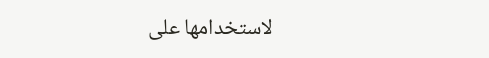لاستخدامها على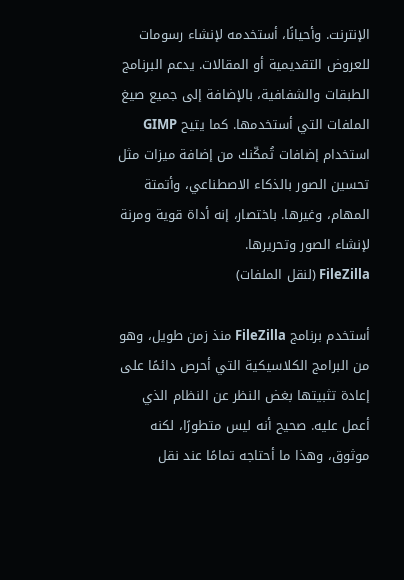الإنترنت. وأحيانًا، أستخدمه لإنشاء رسومات للعروض التقديمية أو المقالات. يدعم البرنامج الطبقات والشفافية، بالإضافة إلى جميع صيغ الملفات التي أستخدمها. كما يتيح GIMP استخدام إضافات تُمكّنك من إضافة ميزات مثل تحسين الصور بالذكاء الاصطناعي، وأتمتة المهام، وغيرها. باختصار، إنه أداة قوية ومرنة لإنشاء الصور وتحريرها.
FileZilla (لنقل الملفات)

أستخدم برنامج FileZilla منذ زمن طويل، وهو من البرامج الكلاسيكية التي أحرص دائمًا على إعادة تثبيتها بغض النظر عن النظام الذي أعمل عليه. صحيح أنه ليس متطورًا، لكنه موثوق، وهذا ما أحتاجه تمامًا عند نقل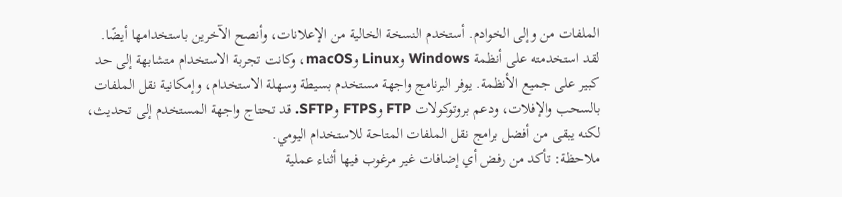الملفات من وإلى الخوادم. أستخدم النسخة الخالية من الإعلانات، وأنصح الآخرين باستخدامها أيضًا.
لقد استخدمته على أنظمة Windows وLinux وmacOS، وكانت تجربة الاستخدام متشابهة إلى حد كبير على جميع الأنظمة. يوفر البرنامج واجهة مستخدم بسيطة وسهلة الاستخدام، وإمكانية نقل الملفات بالسحب والإفلات، ودعم بروتوكولات FTP وFTPS وSFTP. قد تحتاج واجهة المستخدم إلى تحديث، لكنه يبقى من أفضل برامج نقل الملفات المتاحة للاستخدام اليومي.
ملاحظة: تأكد من رفض أي إضافات غير مرغوب فيها أثناء عملية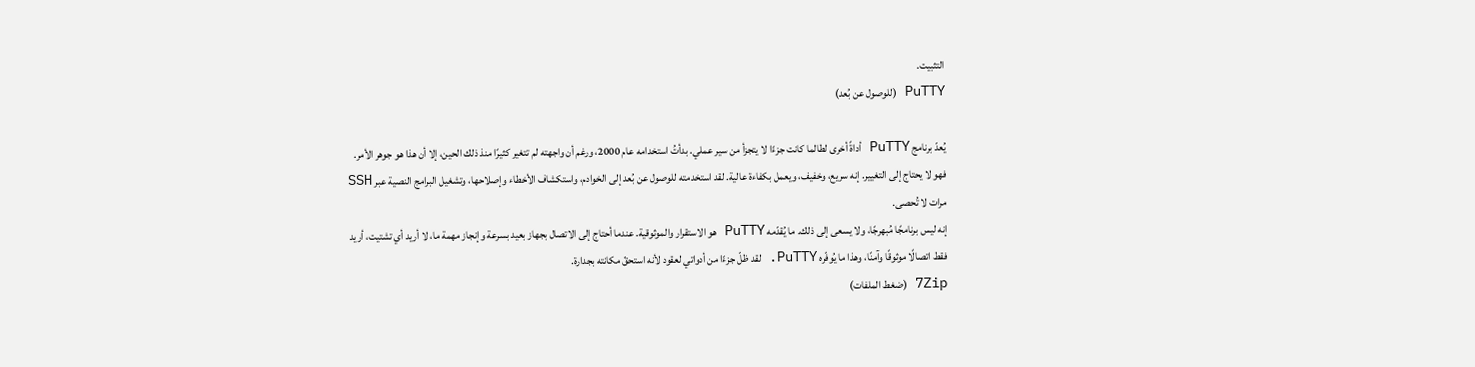التثبيت.
PuTTY (للوصول عن بُعد)

يُعدّ برنامج PuTTY أداةً أخرى لطالما كانت جزءًا لا يتجزأ من سير عملي. بدأتُ استخدامه عام 2000، ورغم أن واجهته لم تتغير كثيرًا منذ ذلك الحين، إلا أن هذا هو جوهر الأمر. فهو لا يحتاج إلى التغيير. إنه سريع، وخفيف، ويعمل بكفاءة عالية. لقد استخدمته للوصول عن بُعد إلى الخوادم، واستكشاف الأخطاء وإصلاحها، وتشغيل البرامج النصية عبر SSH مرات لا تُحصى.
إنه ليس برنامجًا مُبهرجًا، ولا يسعى إلى ذلك. ما يُقدّمه PuTTY هو الاستقرار والموثوقية. عندما أحتاج إلى الاتصال بجهاز بعيد بسرعة وإنجاز مهمة ما، لا أريد أي تشتيت، أريد فقط اتصالًا موثوقًا وآمنًا، وهذا ما يُوفّره PuTTY. لقد ظلّ جزءًا من أدواتي لعقود لأنه استحقّ مكانته بجدارة.
7Zip (ضغط الملفات)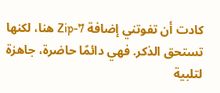كادت أن تفوتني إضافة 7-Zip هنا، لكنها تستحق الذكر. فهي دائمًا حاضرة، جاهزة لتلبية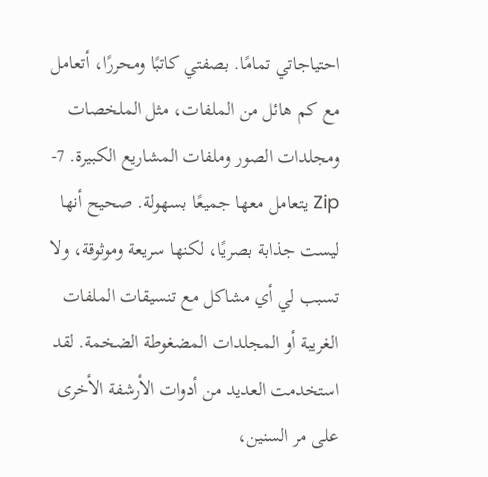احتياجاتي تمامًا. بصفتي كاتبًا ومحررًا، أتعامل مع كم هائل من الملفات، مثل الملخصات ومجلدات الصور وملفات المشاريع الكبيرة. 7-Zip يتعامل معها جميعًا بسهولة. صحيح أنها ليست جذابة بصريًا، لكنها سريعة وموثوقة، ولا تسبب لي أي مشاكل مع تنسيقات الملفات الغريبة أو المجلدات المضغوطة الضخمة. لقد استخدمت العديد من أدوات الأرشفة الأخرى على مر السنين،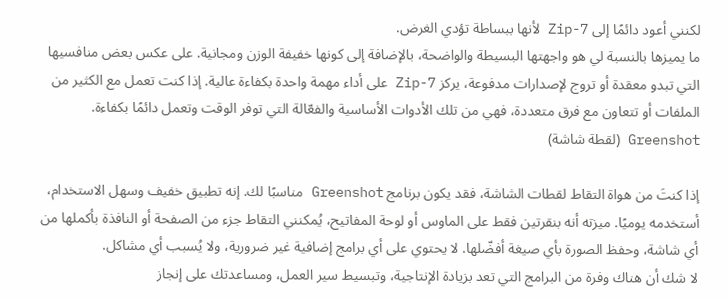لكنني أعود دائمًا إلى 7-Zip لأنها ببساطة تؤدي الغرض.
ما يميزها بالنسبة لي هو واجهتها البسيطة والواضحة، بالإضافة إلى كونها خفيفة الوزن ومجانية. على عكس بعض منافسيها التي تبدو معقدة أو تروج لإصدارات مدفوعة، يركز 7-Zip على أداء مهمة واحدة بكفاءة عالية. إذا كنت تعمل مع الكثير من الملفات أو تتعاون مع فرق متعددة، فهي من تلك الأدوات الأساسية والفعّالة التي توفر الوقت وتعمل دائمًا بكفاءة.
Greenshot (لقطة شاشة)

إذا كنتَ من هواة التقاط لقطات الشاشة، فقد يكون برنامج Greenshot مناسبًا لك. إنه تطبيق خفيف وسهل الاستخدام، أستخدمه يوميًا. ميزته أنه بنقرتين فقط على الماوس أو لوحة المفاتيح، يُمكنني التقاط جزء من الصفحة أو النافذة بأكملها من أي شاشة، وحفظ الصورة بأي صيغة أفضّلها. لا يحتوي على أي برامج إضافية غير ضرورية، ولا يُسبب أي مشاكل.
لا شك أن هناك وفرة من البرامج التي تعد بزيادة الإنتاجية، وتبسيط سير العمل، ومساعدتك على إنجاز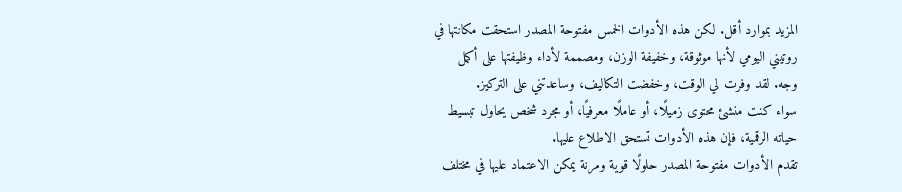المزيد بموارد أقل. لكن هذه الأدوات الخمس مفتوحة المصدر استحقت مكانتها في روتيني اليومي لأنها موثوقة، وخفيفة الوزن، ومصممة لأداء وظيفتها على أكمل وجه. لقد وفرت لي الوقت، وخفضت التكاليف، وساعدتني على التركيز.
سواء كنت منشئ محتوى زميلًا، أو عاملًا معرفيًا، أو مجرد شخص يحاول تبسيط حياته الرقمية، فإن هذه الأدوات تستحق الاطلاع عليها.
تقدم الأدوات مفتوحة المصدر حلولًا قوية ومرنة يمكن الاعتماد عليها في مختلف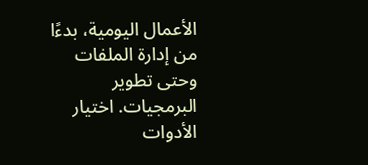الأعمال اليومية، بدءًا من إدارة الملفات وحتى تطوير البرمجيات. اختيار الأدوات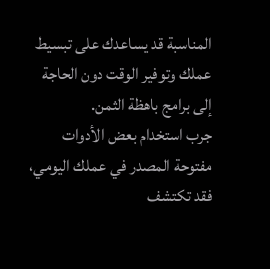المناسبة قد يساعدك على تبسيط عملك وتوفير الوقت دون الحاجة إلى برامج باهظة الثمن.
جرب استخدام بعض الأدوات مفتوحة المصدر في عملك اليومي، فقد تكتشف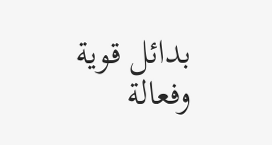بدائل قوية وفعالة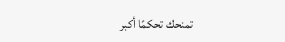تمنحك تحكمًا أكبر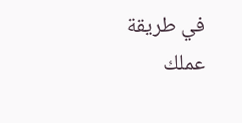في طريقة عملك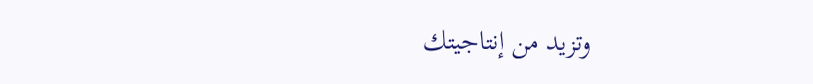وتزيد من إنتاجيتك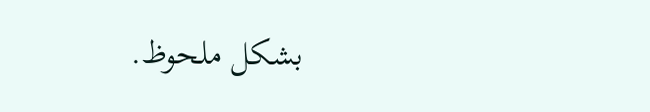بشكل ملحوظ.